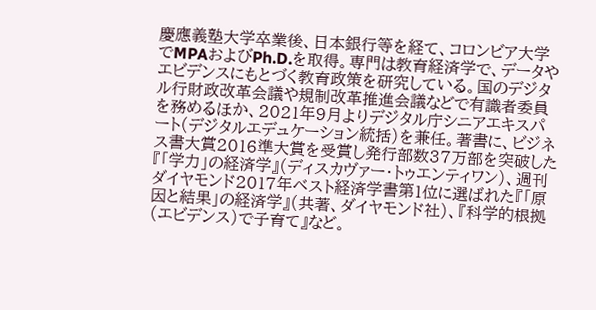慶應義塾大学卒業後、日本銀行等を経て、コロンビア大学でMPAおよびPh.D.を取得。専門は教育経済学で、データやエビデンスにもとづく教育政策を研究している。国のデジタル行財政改革会議や規制改革推進会議などで有識者委員を務めるほか、2021年9月よりデジタル庁シニアエキスパート(デジタルエデュケーション統括)を兼任。著書に、ビジネス書大賞2016準大賞を受賞し発行部数37万部を突破した『「学力」の経済学』(ディスカヴァー・トゥエンティワン)、週刊ダイヤモンド2017年ベスト経済学書第1位に選ばれた『「原因と結果」の経済学』(共著、ダイヤモンド社)、『科学的根拠(エビデンス)で子育て』など。